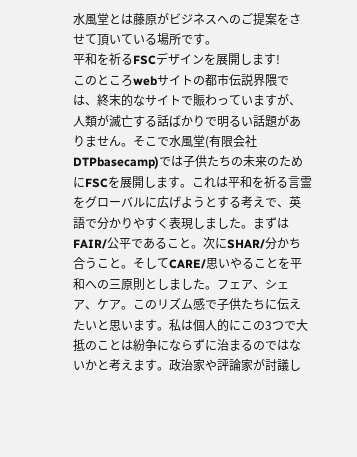水風堂とは藤原がビジネスへのご提案をさせて頂いている場所です。
平和を祈るFSCデザインを展開します!
このところwebサイトの都市伝説界隈では、終末的なサイトで賑わっていますが、人類が滅亡する話ばかりで明るい話題がありません。そこで水風堂(有限会社DTPbasecamp)では子供たちの未来のためにFSCを展開します。これは平和を祈る言霊をグローバルに広げようとする考えで、英語で分かりやすく表現しました。まずはFAIR/公平であること。次にSHAR/分かち合うこと。そしてCARE/思いやることを平和への三原則としました。フェア、シェア、ケア。このリズム感で子供たちに伝えたいと思います。私は個人的にこの3つで大抵のことは紛争にならずに治まるのではないかと考えます。政治家や評論家が討議し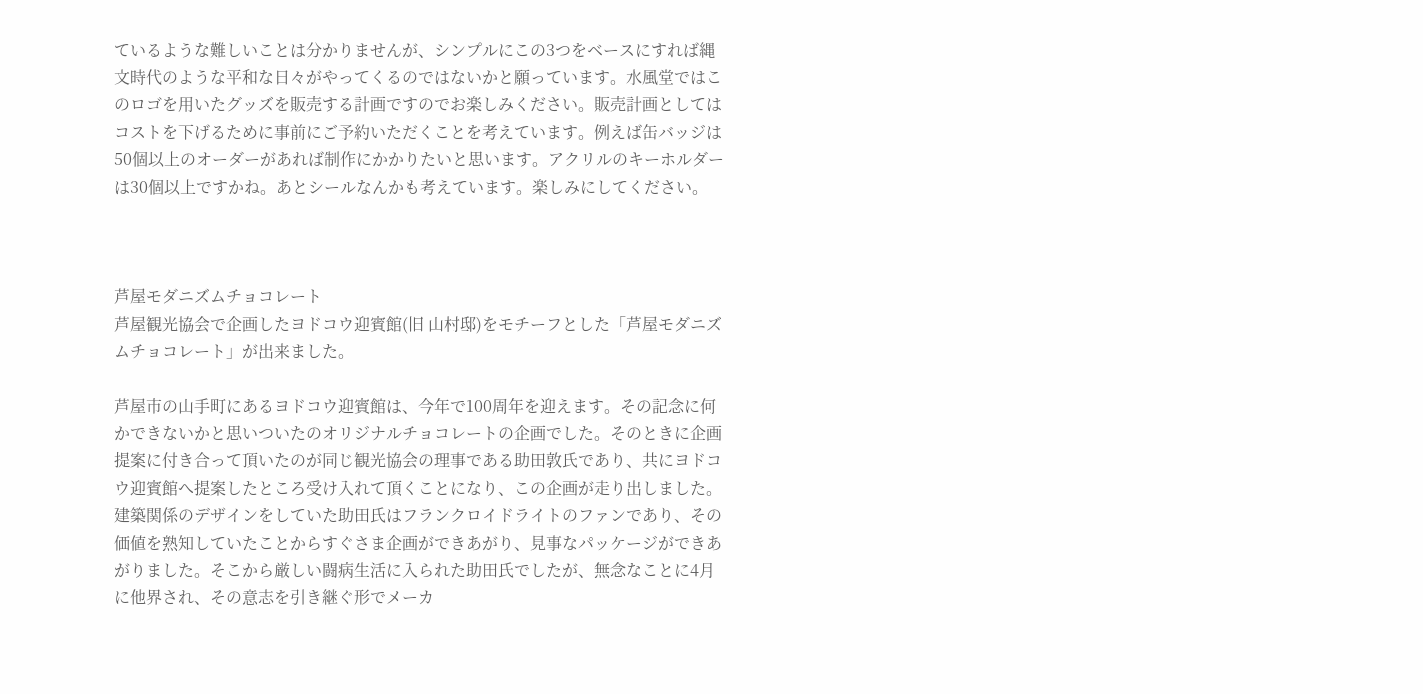ているような難しいことは分かりませんが、シンプルにこの3つをベースにすれば縄文時代のような平和な日々がやってくるのではないかと願っています。水風堂ではこのロゴを用いたグッズを販売する計画ですのでお楽しみください。販売計画としてはコストを下げるために事前にご予約いただくことを考えています。例えば缶バッジは50個以上のオーダーがあれば制作にかかりたいと思います。アクリルのキーホルダーは30個以上ですかね。あとシールなんかも考えています。楽しみにしてください。



芦屋モダニズムチョコレート
芦屋観光協会で企画したヨドコウ迎賓館(旧 山村邸)をモチーフとした「芦屋モダニズムチョコレート」が出来ました。

芦屋市の山手町にあるヨドコウ迎賓館は、今年で100周年を迎えます。その記念に何かできないかと思いついたのオリジナルチョコレートの企画でした。そのときに企画提案に付き合って頂いたのが同じ観光協会の理事である助田敦氏であり、共にヨドコウ迎賓館へ提案したところ受け入れて頂くことになり、この企画が走り出しました。建築関係のデザインをしていた助田氏はフランクロイドライトのファンであり、その価値を熟知していたことからすぐさま企画ができあがり、見事なパッケージができあがりました。そこから厳しい闘病生活に入られた助田氏でしたが、無念なことに4月に他界され、その意志を引き継ぐ形でメーカ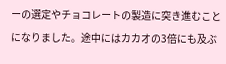ーの選定やチョコレートの製造に突き進むことになりました。途中にはカカオの3倍にも及ぶ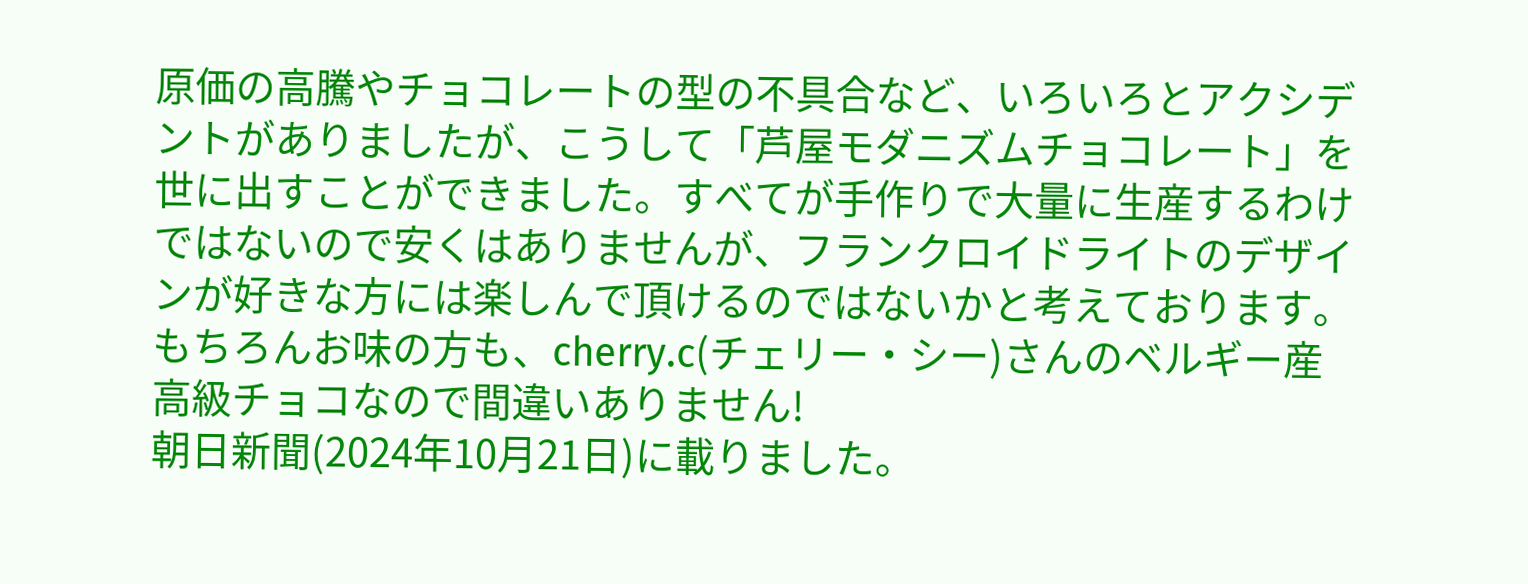原価の高騰やチョコレートの型の不具合など、いろいろとアクシデントがありましたが、こうして「芦屋モダニズムチョコレート」を世に出すことができました。すべてが手作りで大量に生産するわけではないので安くはありませんが、フランクロイドライトのデザインが好きな方には楽しんで頂けるのではないかと考えております。
もちろんお味の方も、cherry.c(チェリー・シー)さんのベルギー産高級チョコなので間違いありません!
朝日新聞(2024年10月21日)に載りました。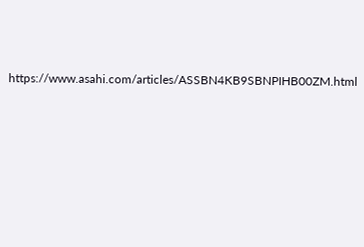https://www.asahi.com/articles/ASSBN4KB9SBNPIHB00ZM.html